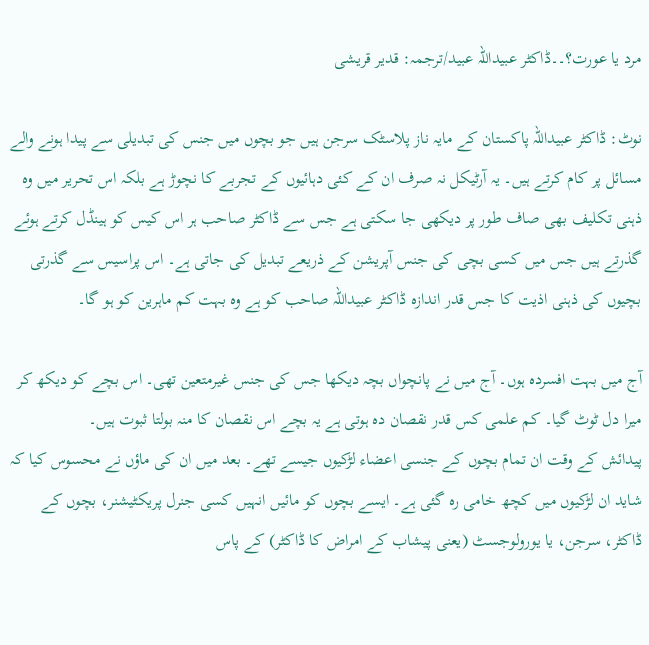مرد یا عورت؟۔۔ڈاکٹر عبیداللہ عبید/ترجمہ: قدیر قریشی

نوٹ: ڈاکٹر عبیداللہ پاکستان کے مایہ ناز پلاسٹک سرجن ہیں جو بچوں میں جنس کی تبدیلی سے پیدا ہونے والے مسائل پر کام کرتے ہیں۔ یہ آرٹیکل نہ صرف ان کے کئی دہائیوں کے تجربے کا نچوڑ ہے بلکہ اس تحریر میں وہ ذہنی تکلیف بھی صاف طور پر دیکھی جا سکتی ہے جس سے ڈاکٹر صاحب ہر اس کیس کو ہینڈل کرتے ہوئے گذرتے ہیں جس میں کسی بچی کی جنس آپریشن کے ذریعے تبدیل کی جاتی ہے۔ اس پراسیس سے گذرتی بچیوں کی ذہنی اذیت کا جس قدر اندازہ ڈاکٹر عبیداللہ صاحب کو ہے وہ بہت کم ماہرین کو ہو گا۔

آج میں بہت افسردہ ہوں۔ آج میں نے پانچواں بچہ دیکھا جس کی جنس غیرمتعین تھی۔ اس بچے کو دیکھ کر میرا دل ٹوٹ گیا۔ کم علمی کس قدر نقصان دہ ہوتی ہے یہ بچے اس نقصان کا منہ بولتا ثبوت ہیں۔
پیدائش کے وقت ان تمام بچوں کے جنسی اعضاء لڑکیوں جیسے تھے۔ بعد میں ان کی ماؤں نے محسوس کیا کہ شاید ان لڑکیوں میں کچھ خامی رہ گئی ہے۔ ایسے بچوں کو مائیں انہیں کسی جنرل پریکٹیشنر، بچوں کے ڈاکٹر، سرجن، یا یورولوجسٹ (یعنی پیشاب کے امراض کا ڈاکٹر) کے پاس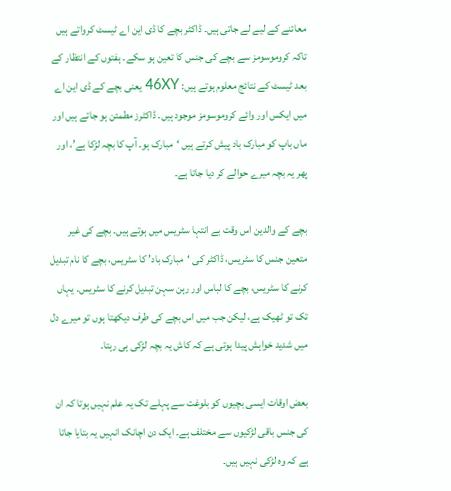معائنے کے لیے لے جاتی ہیں۔ ڈاکٹر بچے کا ڈی این اے ٹیسٹ کرواتے ہیں تاکہ کروموسومز سے بچے کی جنس کا تعین ہو سکے۔ ہفتوں کے انتظار کے بعد ٹیسٹ کے نتائج معلوم ہوتے ہیں: 46XY یعنی بچے کے ڈی این اے میں ایکس اور وائے کروموسومز موجود ہیں۔ ڈاکٹرز مطمئن ہو جاتے ہیں اور ماں باپ کو مبارک باد پیش کرتے ہیں ‘مبارک ہو۔ آپ کا بچہ لڑکا ہے’، اور پھر یہ بچہ میرے حوالے کر دیا جاتا ہے۔

بچے کے والدین اس وقت بے انتہا سٹریس میں ہوتے ہیں۔ بچے کی غیر متعین جنس کا سٹریس، ڈاکٹر کی ‘مبارک باد’ کا سٹریس، بچے کا نام تبدیل کرنے کا سٹریس، بچے کا لباس اور رہن سہن تبدیل کرنے کا سٹریس۔ یہاں تک تو ٹھیک ہے، لیکن جب میں اس بچے کی طرف دیکھتا ہوں تو میرے دل میں شدید خواہش پیدا ہوتی ہے کہ کاش یہ بچہ لڑکی ہی رہتا۔

بعض اوقات ایسی بچیوں کو بلوغت سے پہلے تک یہ علم نہیں ہوتا کہ ان کی جنس باقی لڑکیوں سے مختلف ہے۔ ایک دن اچانک انہیں یہ بتایا جاتا ہے کہ وہ لڑکی نہیں ہیں۔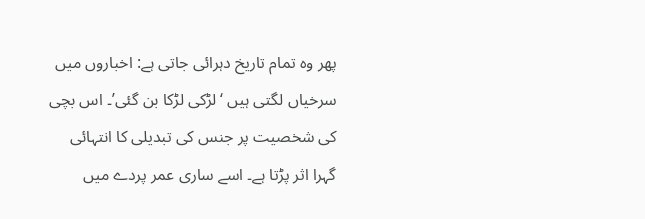پھر وہ تمام تاریخ دہرائی جاتی ہے: اخباروں میں سرخیاں لگتی ہیں ‘لڑکی لڑکا بن گئی’۔ اس بچی کی شخصیت پر جنس کی تبدیلی کا انتہائی گہرا اثر پڑتا ہے۔ اسے ساری عمر پردے میں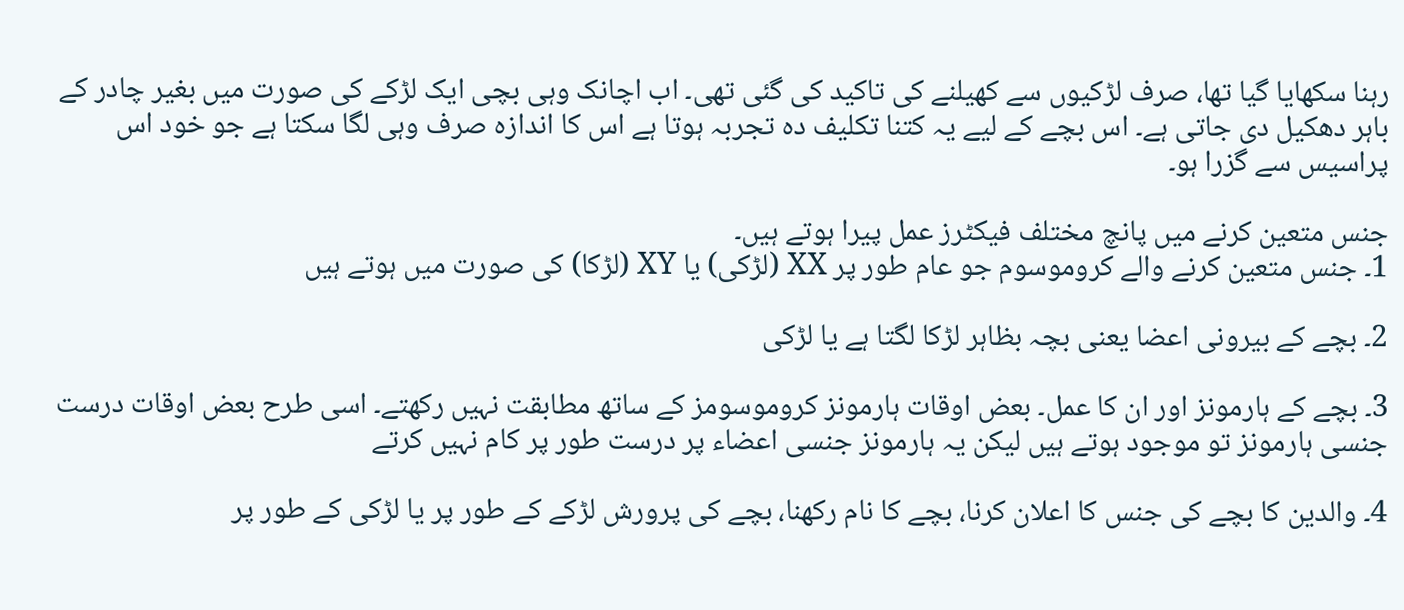رہنا سکھایا گیا تھا، صرف لڑکیوں سے کھیلنے کی تاکید کی گئی تھی۔ اب اچانک وہی بچی ایک لڑکے کی صورت میں بغیر چادر کے باہر دھکیل دی جاتی ہے۔ اس بچے کے لیے یہ کتنا تکلیف دہ تجربہ ہوتا ہے اس کا اندازہ صرف وہی لگا سکتا ہے جو خود اس پراسیس سے گزرا ہو۔

جنس متعین کرنے میں پانچ مختلف فیکٹرز عمل پیرا ہوتے ہیں۔
1۔ جنس متعین کرنے والے کروموسوم جو عام طور پر XX (لڑکی) یا XY (لڑکا) کی صورت میں ہوتے ہیں

2۔ بچے کے بیرونی اعضا یعنی بچہ بظاہر لڑکا لگتا ہے یا لڑکی

3۔ بچے کے ہارمونز اور ان کا عمل۔ بعض اوقات ہارمونز کروموسومز کے ساتھ مطابقت نہیں رکھتے۔ اسی طرح بعض اوقات درست جنسی ہارمونز تو موجود ہوتے ہیں لیکن یہ ہارمونز جنسی اعضاء پر درست طور پر کام نہیں کرتے

4۔ والدین کا بچے کی جنس کا اعلان کرنا، بچے کا نام رکھنا، بچے کی پرورش لڑکے کے طور پر یا لڑکی کے طور پر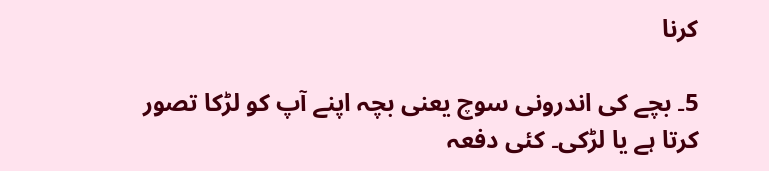کرنا

5۔ بچے کی اندرونی سوچ یعنی بچہ اپنے آپ کو لڑکا تصور کرتا ہے یا لڑکی۔ کئی دفعہ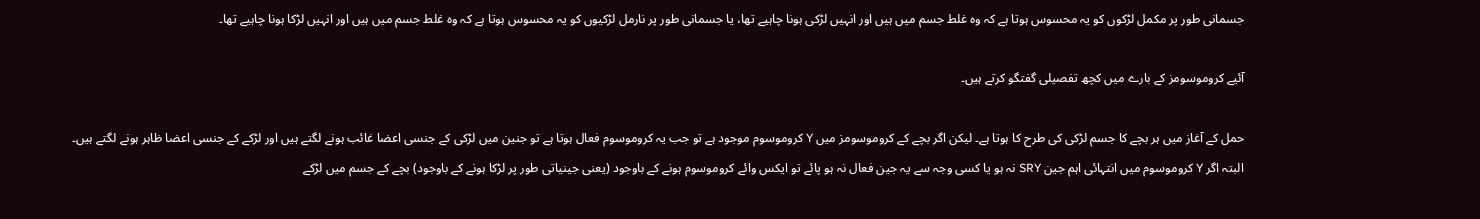جسمانی طور پر مکمل لڑکوں کو یہ محسوس ہوتا ہے کہ وہ غلط جسم میں ہیں اور انہیں لڑکی ہونا چاہیے تھا، یا جسمانی طور پر نارمل لڑکیوں کو یہ محسوس ہوتا ہے کہ وہ غلط جسم میں ہیں اور انہیں لڑکا ہونا چاہیے تھا۔

آئیے کروموسومز کے بارے میں کچھ تفصیلی گفتگو کرتے ہیں۔

حمل کے آغاز میں ہر بچے کا جسم لڑکی کی طرح کا ہوتا ہے۔ لیکن اگر بچے کے کروموسومز میں Y کروموسوم موجود ہے تو جب یہ کروموسوم فعال ہوتا ہے تو جنین میں لڑکی کے جنسی اعضا غائب ہونے لگتے ہیں اور لڑکے کے جنسی اعضا ظاہر ہونے لگتے ہیں۔ البتہ اگر Y کروموسوم میں انتہائی اہم جین SRY نہ ہو یا کسی وجہ سے یہ جین فعال نہ ہو پائے تو ایکس وائے کروموسوم ہونے کے باوجود (یعنی جینیاتی طور پر لڑکا ہونے کے باوجود) بچے کے جسم میں لڑکے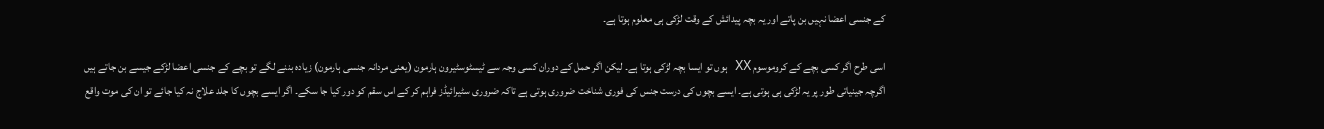کے جنسی اعضا نہیں بن پاتے اور یہ بچہ پیدائش کے وقت لڑکی ہی معلوم ہوتا ہے۔

اسی طرح اگر کسی بچے کے کروموسوم XX ہوں تو ایسا بچہ لڑکی ہوتا ہے۔ لیکن اگر حمل کے دوران کسی وجہ سے ٹیسٹوسٹیرون ہارمون (یعنی مردانہ جنسی ہارمون) زیادہ بننے لگے تو بچے کے جنسی اعضا لڑکے جیسے بن جاتے ہیں اگرچہ جینیاتی طور پر یہ لڑکی ہی ہوتی ہے۔ ایسے بچوں کی درست جنس کی فوری شناخت ضروری ہوتی ہے تاکہ ضروری سٹیرائیڈز فراہم کر کے اس سقم کو دور کیا جا سکے۔ اگر ایسے بچوں کا جلد علاج نہ کیا جائے تو ان کی موت واقع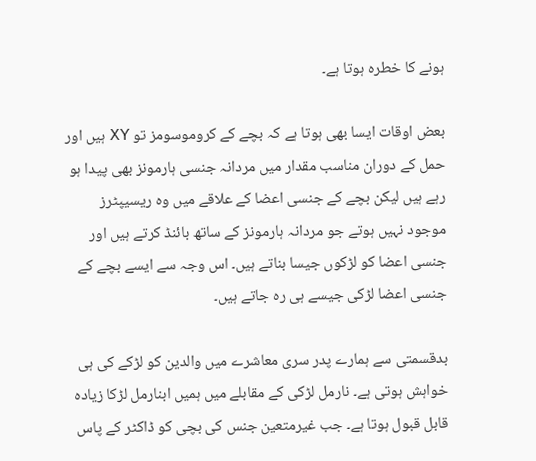ہونے کا خطرہ ہوتا ہے۔

بعض اوقات ایسا بھی ہوتا ہے کہ بچے کے کروموسومز تو XY ہیں اور حمل کے دوران مناسب مقدار میں مردانہ جنسی ہارمونز بھی پیدا ہو رہے ہیں لیکن بچے کے جنسی اعضا کے علاقے میں وہ ریسیپٹرز موجود نہیں ہوتے جو مردانہ ہارمونز کے ساتھ بائنڈ کرتے ہیں اور جنسی اعضا کو لڑکوں جیسا بناتے ہیں۔ اس وجہ سے ایسے بچے کے جنسی اعضا لڑکی جیسے ہی رہ جاتے ہیں۔

بدقسمتی سے ہمارے پدر سری معاشرے میں والدین کو لڑکے کی ہی خواہش ہوتی ہے۔ نارمل لڑکی کے مقابلے میں ہمیں ابنارمل لڑکا زیادہ قابل قبول ہوتا ہے۔ جب غیرمتعین جنس کی بچی کو ڈاکٹر کے پاس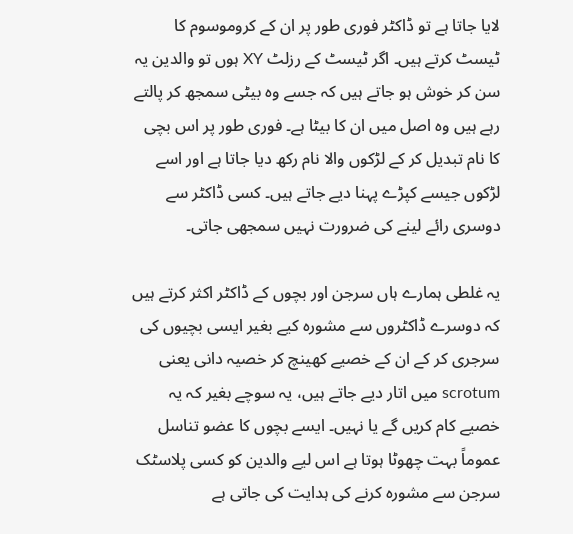لایا جاتا ہے تو ڈاکٹر فوری طور پر ان کے کروموسوم کا ٹیسٹ کرتے ہیں۔ اگر ٹیسٹ کے رزلٹ XY ہوں تو والدین یہ سن کر خوش ہو جاتے ہیں کہ جسے وہ بیٹی سمجھ کر پالتے رہے ہیں وہ اصل میں ان کا بیٹا ہے۔ فوری طور پر اس بچی کا نام تبدیل کر کے لڑکوں والا نام رکھ دیا جاتا ہے اور اسے لڑکوں جیسے کپڑے پہنا دیے جاتے ہیں۔ کسی ڈاکٹر سے دوسری رائے لینے کی ضرورت نہیں سمجھی جاتی۔

یہ غلطی ہمارے ہاں سرجن اور بچوں کے ڈاکٹر اکثر کرتے ہیں کہ دوسرے ڈاکٹروں سے مشورہ کیے بغیر ایسی بچیوں کی سرجری کر کے ان کے خصیے کھینچ کر خصیہ دانی یعنی scrotum میں اتار دیے جاتے ہیں، یہ سوچے بغیر کہ یہ خصیے کام کریں گے یا نہیں۔ ایسے بچوں کا عضو تناسل عموماً بہت چھوٹا ہوتا ہے اس لیے والدین کو کسی پلاسٹک سرجن سے مشورہ کرنے کی ہدایت کی جاتی ہے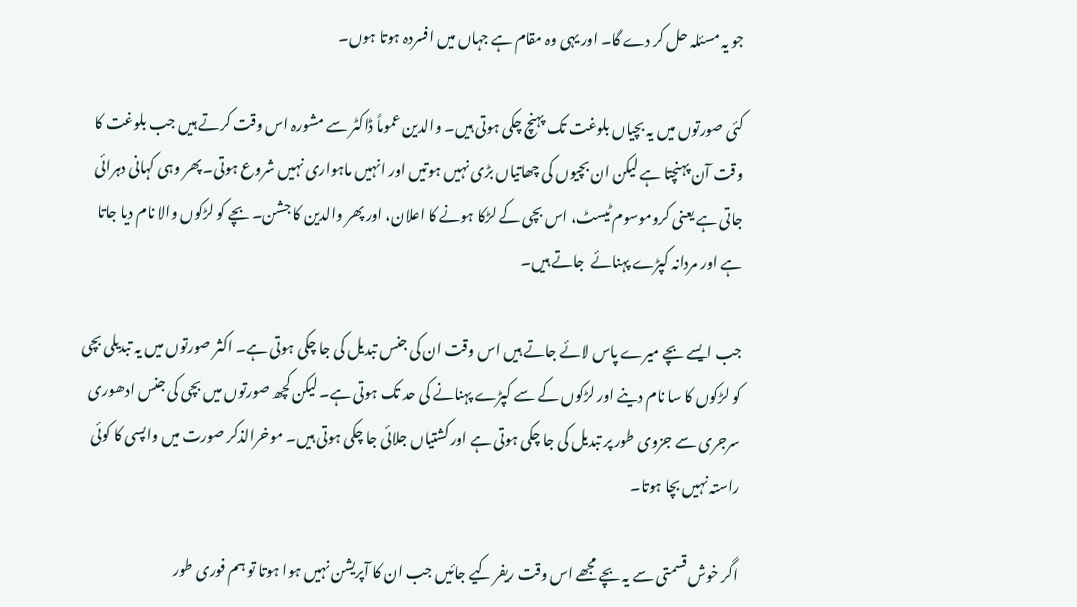جو یہ مسئلہ حل کر دے گا۔ اور یہی وہ مقام ہے جہاں میں افسردہ ہوتا ہوں۔

کئی صورتوں میں یہ بچیاں بلوغت تک پہنچ چکی ہوتی ہیں۔ والدین عموماً ڈاکٹر سے مشورہ اس وقت کرتے ہیں جب بلوغت کا وقت آن پہنچتا ہے لیکن ان بچیوں کی چھاتیاں بڑی نہیں ہوتیں اور انہیں ماہواری نہیں شروع ہوتی۔ پھر وہی کہانی دہرائی جاتی ہے یعنی کروموسوم ٹیسٹ، اس بچی کے لڑکا ہونے کا اعلان، اور پھر والدین کا جشن۔ بچے کو لڑکوں والا نام دیا جاتا ہے اور مردانہ کپڑے پہنائے  جاتے ہیں۔

جب ایسے بچے میرے پاس لائے جاتے ہیں اس وقت ان کی جنس تبدیل کی جا چکی ہوتی ہے۔ اکثر صورتوں میں یہ تبدیلی بچی کو لڑکوں کا سا نام دینے اور لڑکوں کے سے کپڑے پہنانے کی حد تک ہوتی ہے۔ لیکن کچھ صورتوں میں بچی کی جنس ادھوری سرجری سے جزوی طور پر تبدیل کی جا چکی ہوتی ہے اور کشتیاں جلائی جا چکی ہوتی ہیں۔ موخرالذکر صورت میں واپسی کا کوئی راستہ نہیں بچا ہوتا۔

اگر خوش قسمتی سے یہ بچے مجھے اس وقت ریفر کیے جائیں جب ان کا آپریشن نہیں ہوا ہوتا تو ہم فوری طور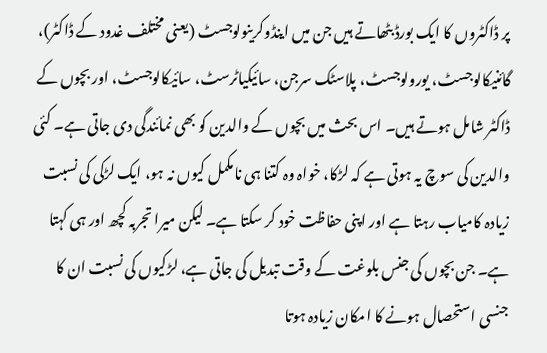پر ڈاکٹروں کا ایک بورڈ بٹھاتے ہیں جن میں اینڈوکرینولوجسٹ (یعنی مختلف غدود کے ڈاکٹر)، گائنیکالوجسٹ، یورولوجسٹ، پلاسٹک سرجن، سائیکیاٹرسٹ، سائیکالوجسٹ، اور بچوں کے ڈاکٹر شامل ہوتے ہیں۔ اس بحث میں بچوں کے والدین کو بھی نمائندگی دی جاتی ہے۔ کئی والدین کی سوچ یہ ہوتی ہے کہ لڑکا، خواہ وہ کتنا ہی نامکمل کیوں نہ ہو، ایک لڑکی کی نسبت زیادہ کامیاب رہتا ہے اور اپنی حفاظت خود کر سکتا ہے۔ لیکن میرا تجربہ کچھ اور ہی کہتا ہے۔ جن بچوں کی جنس بلوغت کے وقت تبدیل کی جاتی ہے، لڑکیوں کی نسبت ان کا جنسی استحصال ہونے کا امکان زیادہ ہوتا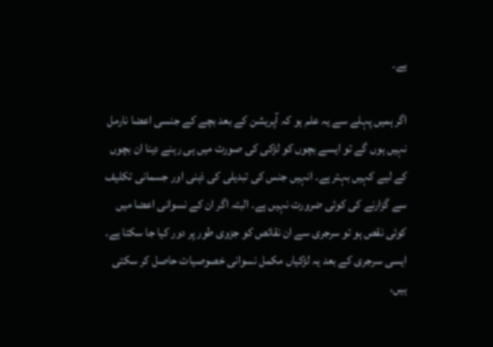ہے۔

اگر ہمیں پہلے سے یہ علم ہو کہ آپریشن کے بعد بچے کے جنسی اعضا نارمل نہیں ہوں گے تو ایسے بچوں کو لڑکی کی صورت میں ہی رہنے دینا ان بچوں کے لیے کہیں بہتر ہے۔ انہیں جنس کی تبدیلی کی ذہنی اور جسمانی تکلیف سے گزارنے کی کوئی ضرورت نہیں ہے۔ البتہ اگر ان کے نسوانی اعضا میں کوئی نقص ہو تو سرجری سے ان نقائص کو جزوی طور پر دور کیا جا سکتا ہے۔ ایسی سرجری کے بعد یہ لڑکیاں مکمل نسوانی خصوصیات حاصل کر سکتی ہیں،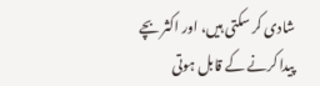شادی کر سکتی ہیں، اور اکثر بچے پیدا کرنے کے قابل ہوتی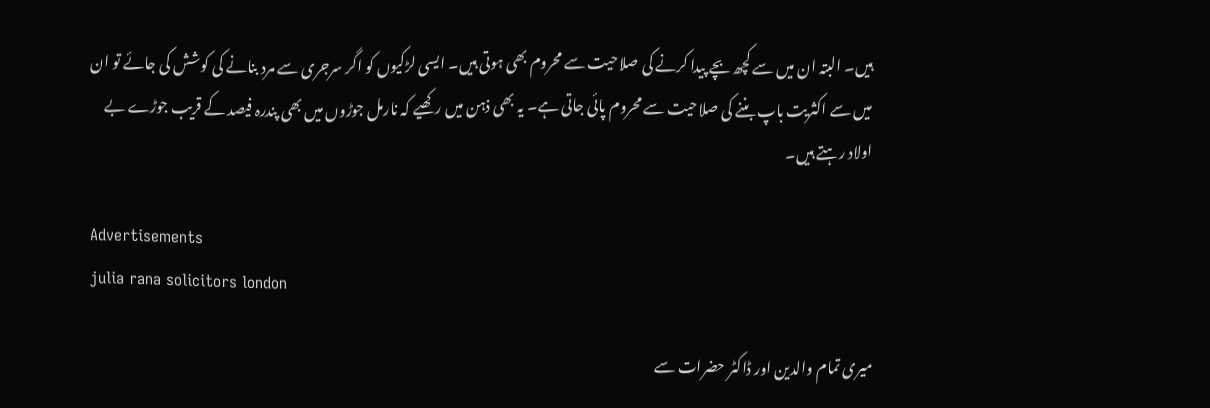ہیں۔ البتہ ان میں سے کچھ بچے پیدا کرنے کی صلاحیت سے محروم بھی ہوتی ہیں۔ ایسی لڑکیوں کو اگر سرجری سے مرد بنانے کی کوشش کی جائے تو ان میں سے اکثریت باپ بننے کی صلاحیت سے محروم پائی جاتی ہے۔ یہ بھی ذہن میں رکھیے کہ نارمل جوڑوں میں بھی پندرہ فیصد کے قریب جوڑے بے اولاد رہتے ہیں۔

Advertisements
julia rana solicitors london

میری تمام والدین اور ڈاکٹر حضرات سے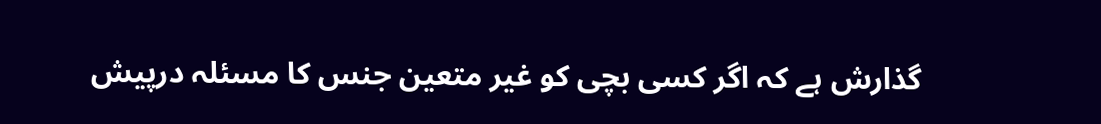گذارش ہے کہ اگر کسی بچی کو غیر متعین جنس کا مسئلہ درپیش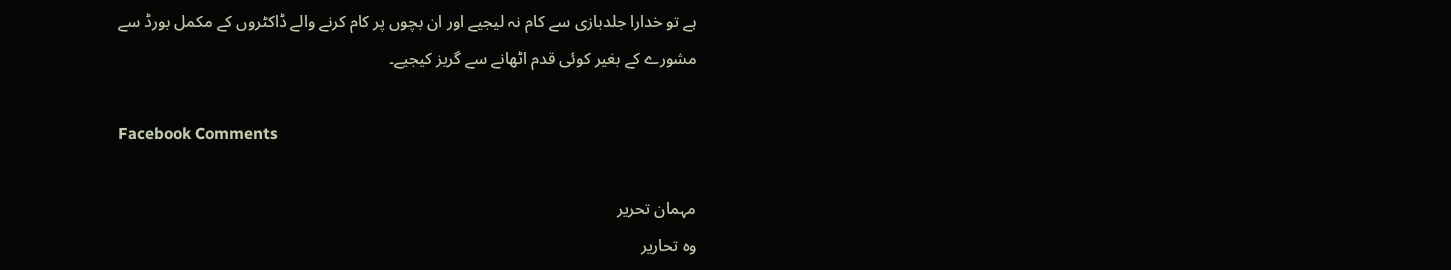ہے تو خدارا جلدبازی سے کام نہ لیجیے اور ان بچوں پر کام کرنے والے ڈاکٹروں کے مکمل بورڈ سے مشورے کے بغیر کوئی قدم اٹھانے سے گریز کیجیے۔

Facebook Comments

مہمان تحریر
وہ تحاریر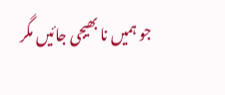جو ہمیں نا بھیجی جائیں مگر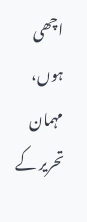اچھی ہوں، مہمان تحریر کے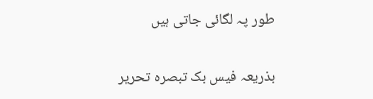طور پہ لگائی جاتی ہیں

بذریعہ فیس بک تبصرہ تحریر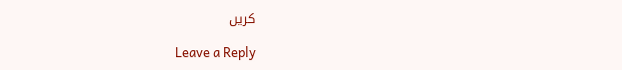کریں

Leave a Reply